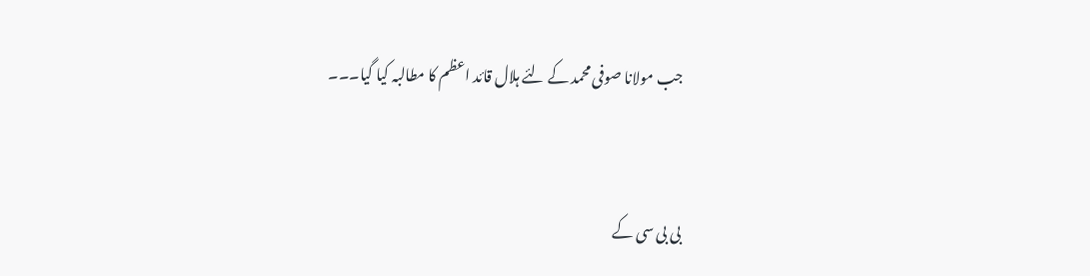جب مولانا صوفی محمد کے لئے ہلال قائد اعظم کا مطالبہ کیا گیا۔۔۔


بی بی سی کے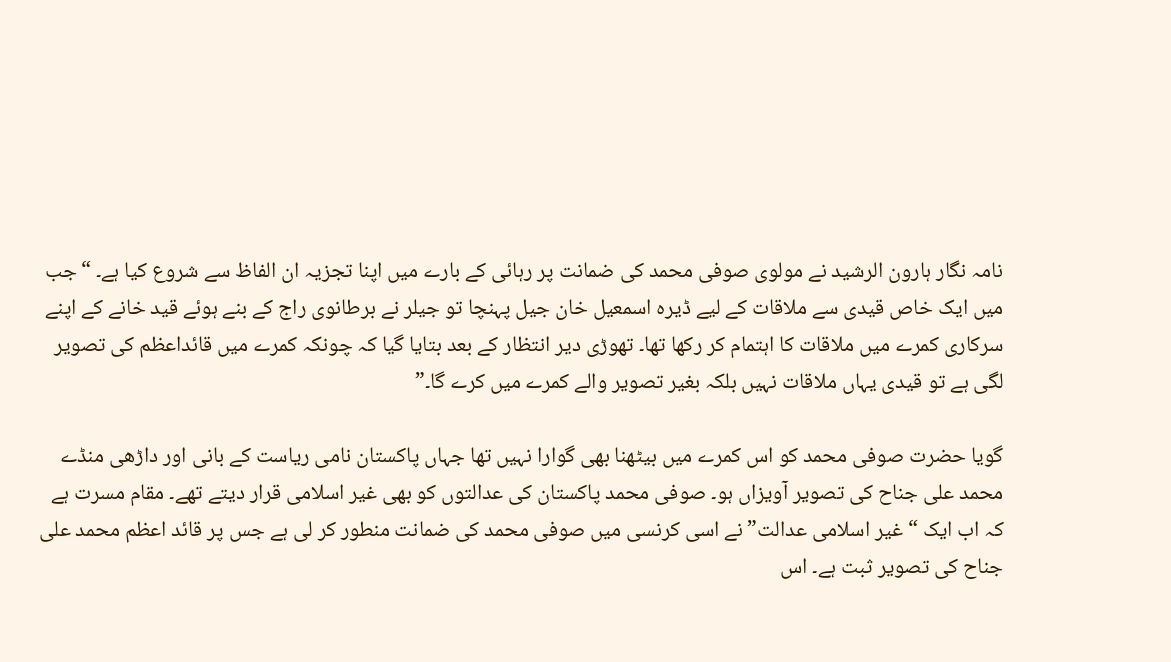نامہ نگار ہارون الرشید نے مولوی صوفی محمد کی ضمانت پر رہائی کے بارے میں اپنا تجزیہ ان الفاظ سے شروع کیا ہے۔ “جب میں ایک خاص قیدی سے ملاقات کے لیے ڈیرہ اسمعیل خان جیل پہنچا تو جیلر نے برطانوی راج کے بنے ہوئے قید خانے کے اپنے سرکاری کمرے میں ملاقات کا اہتمام کر رکھا تھا۔ تھوڑی دیر انتظار کے بعد بتایا گیا کہ چونکہ کمرے میں قائداعظم کی تصویر لگی ہے تو قیدی یہاں ملاقات نہیں بلکہ بغیر تصویر والے کمرے میں کرے گا۔”

گویا حضرت صوفی محمد کو اس کمرے میں بیٹھنا بھی گوارا نہیں تھا جہاں پاکستان نامی ریاست کے بانی اور داڑھی منڈے محمد علی جناح کی تصویر آویزاں ہو۔ صوفی محمد پاکستان کی عدالتوں کو بھی غیر اسلامی قرار دیتے تھے۔ مقام مسرت ہے کہ اب ایک “غیر اسلامی عدالت” نے اسی کرنسی میں صوفی محمد کی ضمانت منطور کر لی ہے جس پر قائد اعظم محمد علی جناح کی تصویر ثبت ہے۔ اس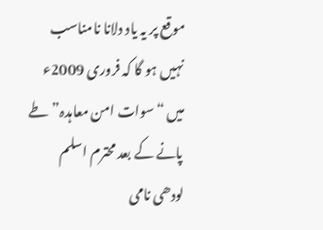موقع پر یہ یاد دلانا نامناسب نہیں ہو گا کہ فروری 2009ء میں “سوات امن معاہدہ” طے پانے کے بعد محترم اسلم لودھی نامی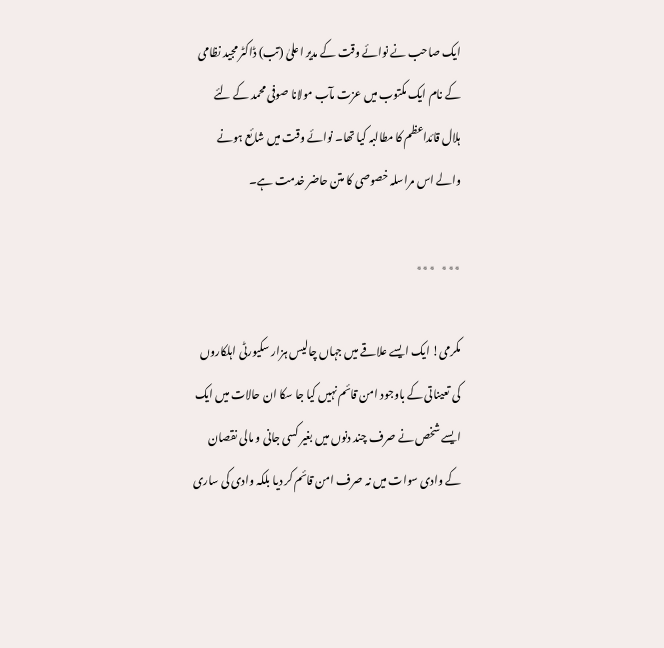ایک صاحب نے نوائے وقت کے مدیر اعلیٰ (تب) ڈاکٹر مجید نظامی کے نام ایک مکتوب میں عزت مآب مولانا صوفی محمد کے لئے ہلال قائداعظم کا مطالبہ کیا تھا۔ نوائے وقت میں شائع ہونے والے اس مراسلہ خصوصی کا متن حاضر خدمت ہے۔

٭٭٭   ٭٭٭

مکرمی! ایک ایسے علاقے میں جہاں چالیس ہزار سکیورٹی اہلکاروں کی تعیناتی کے باوجود امن قائم نہیں کیا جا سکا ان حالات میں ایک ایسے شخص نے صرف چند دنوں میں بغیر کسی جانی و مالی نقصان کے وادی سوات میں نہ صرف امن قائم کر دیا بلکہ وادی کی ساری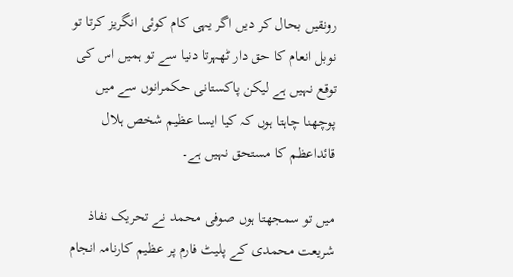رونقیں بحال کر دیں اگر یہی کام کوئی انگریز کرتا تو نوبل انعام کا حق دار ٹھہرتا دنیا سے تو ہمیں اس کی توقع نہیں ہے لیکن پاکستانی حکمرانوں سے میں پوچھنا چاہتا ہوں کہ کیا ایسا عظیم شخص ہلال قائداعظم کا مستحق نہیں ہے۔

میں تو سمجھتا ہوں صوفی محمد نے تحریک نفاذ شریعت محمدی کے پلیٹ فارم پر عظیم کارنامہ انجام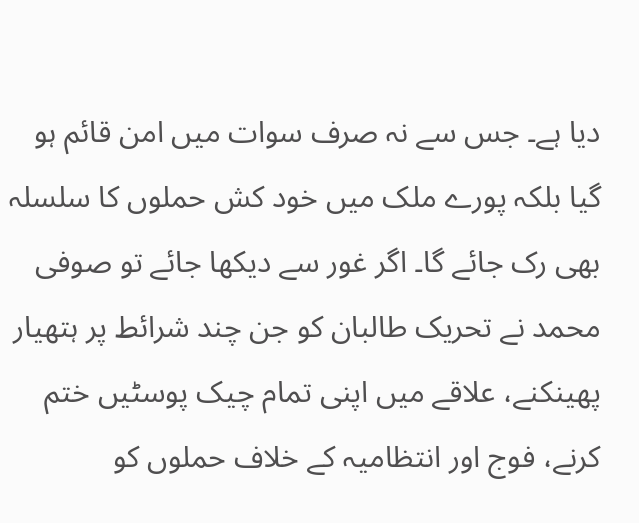دیا ہے۔ جس سے نہ صرف سوات میں امن قائم ہو گیا بلکہ پورے ملک میں خود کش حملوں کا سلسلہ بھی رک جائے گا۔ اگر غور سے دیکھا جائے تو صوفی محمد نے تحریک طالبان کو جن چند شرائط پر ہتھیار پھینکنے، علاقے میں اپنی تمام چیک پوسٹیں ختم کرنے، فوج اور انتظامیہ کے خلاف حملوں کو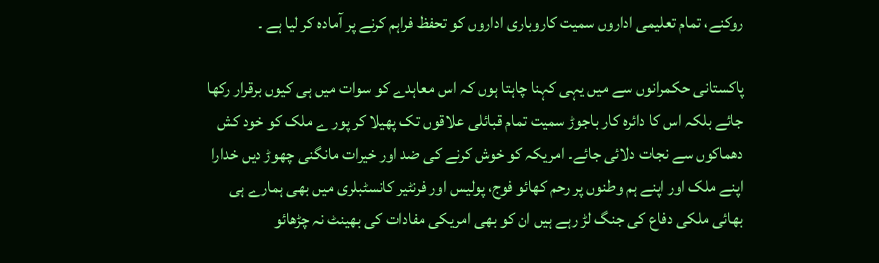روکنے، تمام تعلیمی اداروں سمیت کاروباری اداروں کو تحفظ فراہم کرنے پر آمادہ کر لیا ہے ۔

پاکستانی حکمرانوں سے میں یہی کہنا چاہتا ہوں کہ اس معاہدے کو سوات میں ہی کیوں برقرار رکھا جائے بلکہ اس کا دائرہ کار باجوڑ سمیت تمام قبائلی علاقوں تک پھیلا کر پور ے ملک کو خود کش دھماکوں سے نجات دلائی جائے۔ امریکہ کو خوش کرنے کی ضد اور خیرات مانگنی چھوڑ دیں خدارا اپنے ملک اور اپنے ہم وطنوں پر رحم کھائو فوج، پولیس اور فرنٹیر کانسٹبلری میں بھی ہمارے ہی بھائی ملکی دفاع کی جنگ لڑ رہے ہیں ان کو بھی امریکی مفادات کی بھینٹ نہ چڑھائو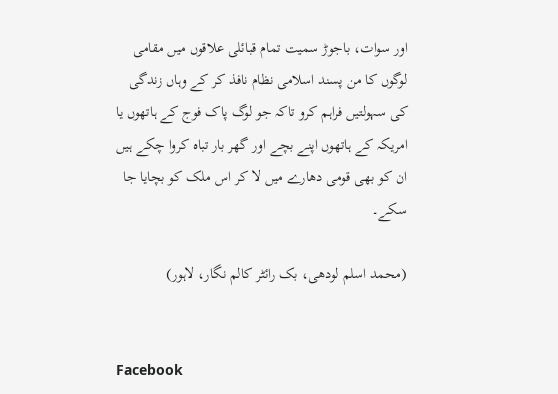اور سوات، باجوڑ سمیت تمام قبائلی علاقوں میں مقامی لوگوں کا من پسند اسلامی نظام نافذ کر کے وہاں زندگی کی سہولتیں فراہم کرو تاکہ جو لوگ پاک فوج کے ہاتھوں یا امریکہ کے ہاتھوں اپنے بچے اور گھر بار تباہ کروا چکے ہیں ان کو بھی قومی دھارے میں لا کر اس ملک کو بچایا جا سکے۔

(محمد اسلم لودھی، بک رائٹر کالم نگار، لاہور)


Facebook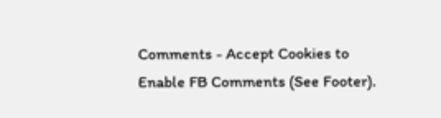Comments - Accept Cookies to Enable FB Comments (See Footer).